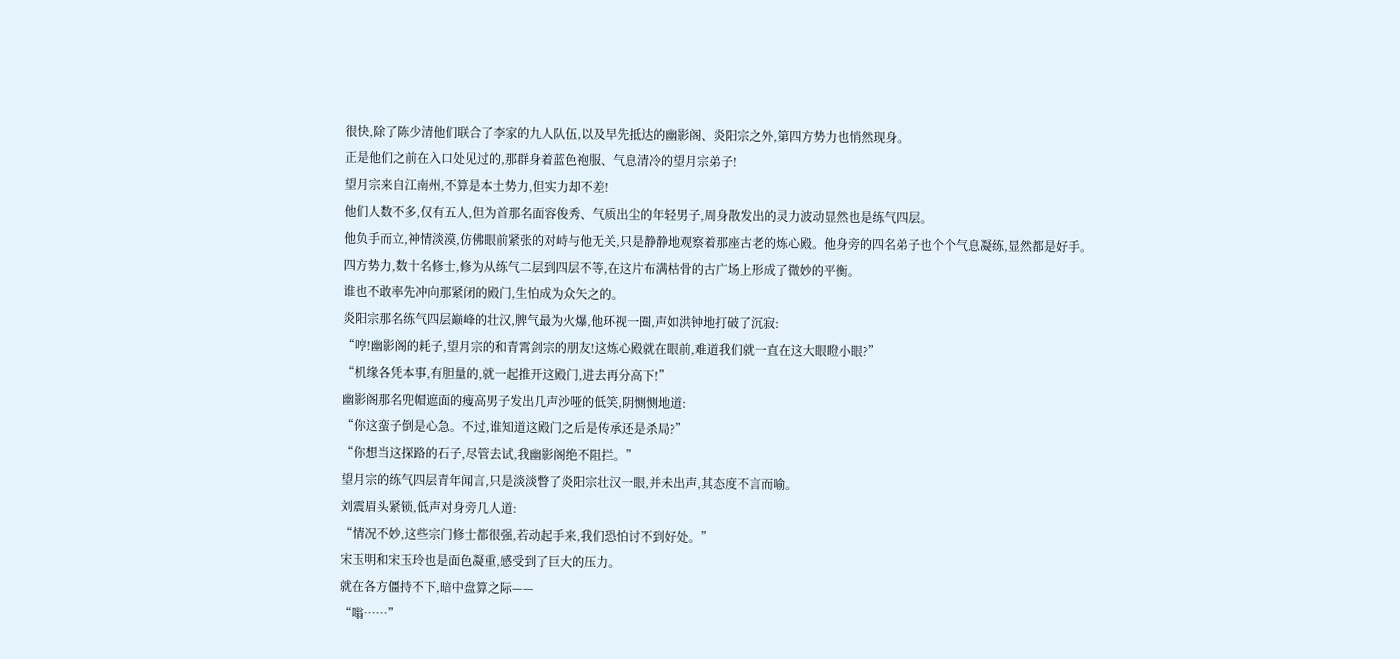很快,除了陈少清他们联合了李家的九人队伍,以及早先抵达的幽影阁、炎阳宗之外,第四方势力也悄然现身。
正是他们之前在入口处见过的,那群身着蓝色袍服、气息清冷的望月宗弟子!
望月宗来自江南州,不算是本土势力,但实力却不差!
他们人数不多,仅有五人,但为首那名面容俊秀、气质出尘的年轻男子,周身散发出的灵力波动显然也是练气四层。
他负手而立,神情淡漠,仿佛眼前紧张的对峙与他无关,只是静静地观察着那座古老的炼心殿。他身旁的四名弟子也个个气息凝练,显然都是好手。
四方势力,数十名修士,修为从练气二层到四层不等,在这片布满枯骨的古广场上形成了微妙的平衡。
谁也不敢率先冲向那紧闭的殿门,生怕成为众矢之的。
炎阳宗那名练气四层巅峰的壮汉,脾气最为火爆,他环视一圈,声如洪钟地打破了沉寂:
“哼!幽影阁的耗子,望月宗的和青霄剑宗的朋友!这炼心殿就在眼前,难道我们就一直在这大眼瞪小眼?”
“机缘各凭本事,有胆量的,就一起推开这殿门,进去再分高下!”
幽影阁那名兜帽遮面的瘦高男子发出几声沙哑的低笑,阴恻恻地道:
“你这蛮子倒是心急。不过,谁知道这殿门之后是传承还是杀局?”
“你想当这探路的石子,尽管去试,我幽影阁绝不阻拦。”
望月宗的练气四层青年闻言,只是淡淡瞥了炎阳宗壮汉一眼,并未出声,其态度不言而喻。
刘震眉头紧锁,低声对身旁几人道:
“情况不妙,这些宗门修士都很强,若动起手来,我们恐怕讨不到好处。”
宋玉明和宋玉玲也是面色凝重,感受到了巨大的压力。
就在各方僵持不下,暗中盘算之际——
“嗡……”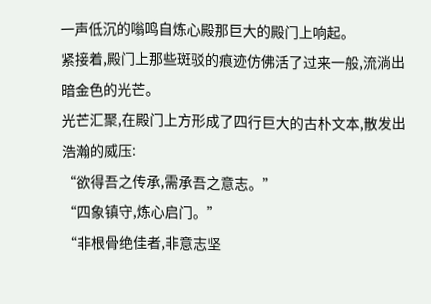一声低沉的嗡鸣自炼心殿那巨大的殿门上响起。
紧接着,殿门上那些斑驳的痕迹仿佛活了过来一般,流淌出暗金色的光芒。
光芒汇聚,在殿门上方形成了四行巨大的古朴文本,散发出浩瀚的威压:
“欲得吾之传承,需承吾之意志。”
“四象镇守,炼心启门。”
“非根骨绝佳者,非意志坚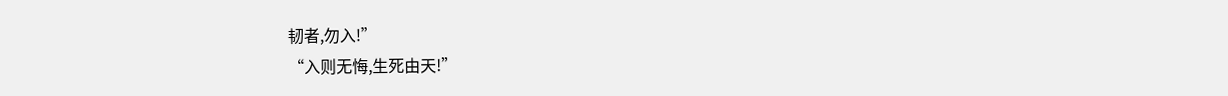韧者,勿入!”
“入则无悔,生死由天!”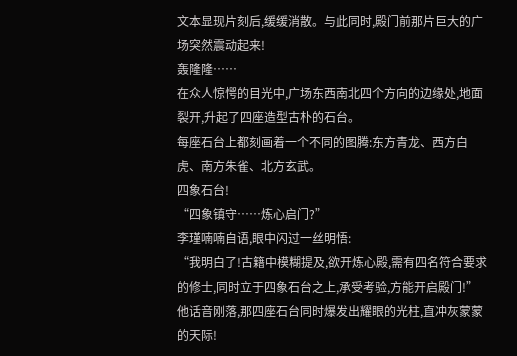文本显现片刻后,缓缓消散。与此同时,殿门前那片巨大的广场突然震动起来!
轰隆隆……
在众人惊愕的目光中,广场东西南北四个方向的边缘处,地面裂开,升起了四座造型古朴的石台。
每座石台上都刻画着一个不同的图腾:东方青龙、西方白虎、南方朱雀、北方玄武。
四象石台!
“四象镇守……炼心启门?”
李瑾喃喃自语,眼中闪过一丝明悟:
“我明白了!古籍中模糊提及,欲开炼心殿,需有四名符合要求的修士,同时立于四象石台之上,承受考验,方能开启殿门!”
他话音刚落,那四座石台同时爆发出耀眼的光柱,直冲灰蒙蒙的天际!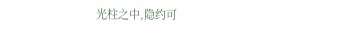光柱之中,隐约可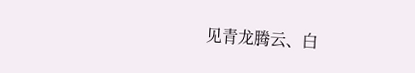见青龙腾云、白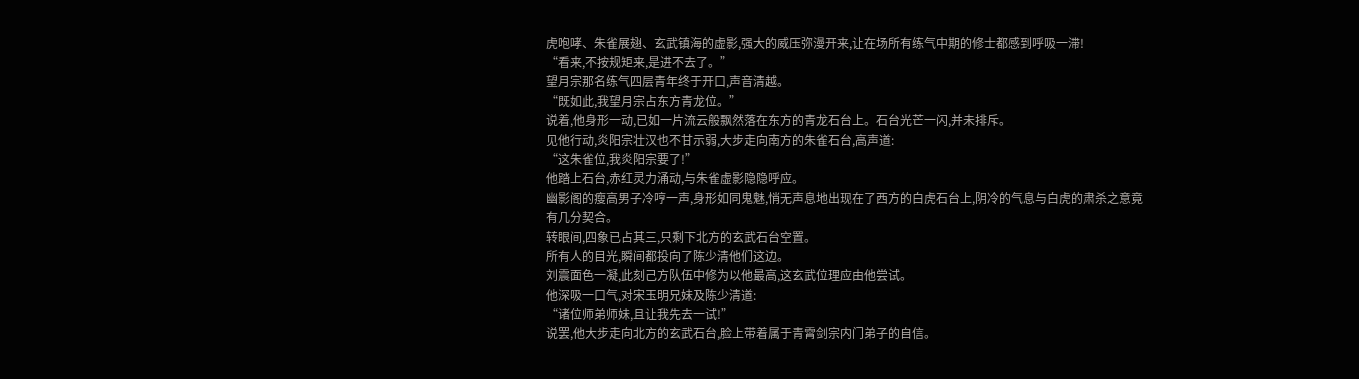虎咆哮、朱雀展翅、玄武镇海的虚影,强大的威压弥漫开来,让在场所有练气中期的修士都感到呼吸一滞!
“看来,不按规矩来,是进不去了。”
望月宗那名练气四层青年终于开口,声音清越。
“既如此,我望月宗占东方青龙位。”
说着,他身形一动,已如一片流云般飘然落在东方的青龙石台上。石台光芒一闪,并未排斥。
见他行动,炎阳宗壮汉也不甘示弱,大步走向南方的朱雀石台,高声道:
“这朱雀位,我炎阳宗要了!”
他踏上石台,赤红灵力涌动,与朱雀虚影隐隐呼应。
幽影阁的瘦高男子冷哼一声,身形如同鬼魅,悄无声息地出现在了西方的白虎石台上,阴冷的气息与白虎的肃杀之意竟有几分契合。
转眼间,四象已占其三,只剩下北方的玄武石台空置。
所有人的目光,瞬间都投向了陈少清他们这边。
刘震面色一凝,此刻己方队伍中修为以他最高,这玄武位理应由他尝试。
他深吸一口气,对宋玉明兄妹及陈少清道:
“诸位师弟师妹,且让我先去一试!”
说罢,他大步走向北方的玄武石台,脸上带着属于青霄剑宗内门弟子的自信。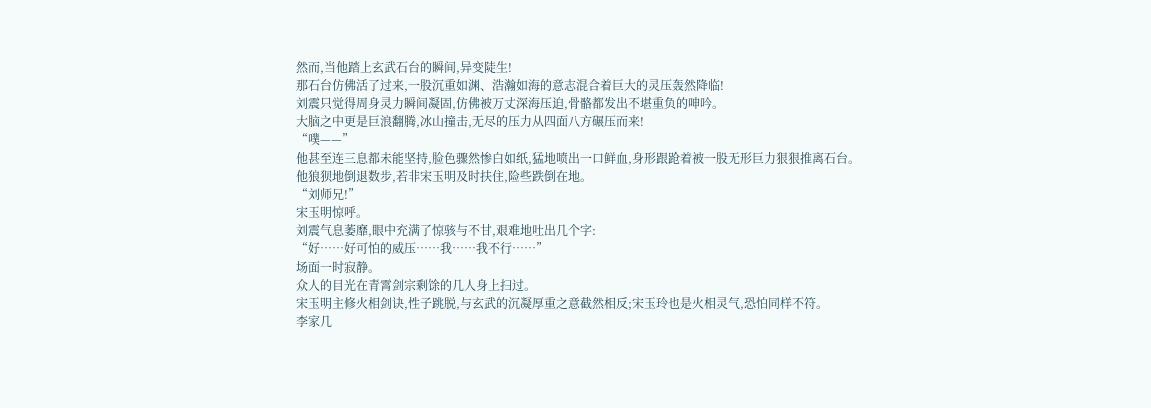然而,当他踏上玄武石台的瞬间,异变陡生!
那石台仿佛活了过来,一股沉重如渊、浩瀚如海的意志混合着巨大的灵压轰然降临!
刘震只觉得周身灵力瞬间凝固,仿佛被万丈深海压迫,骨骼都发出不堪重负的呻吟。
大脑之中更是巨浪翻腾,冰山撞击,无尽的压力从四面八方碾压而来!
“噗——”
他甚至连三息都未能坚持,脸色骤然惨白如纸,猛地喷出一口鲜血,身形跟跄着被一股无形巨力狠狠推离石台。
他狼狈地倒退数步,若非宋玉明及时扶住,险些跌倒在地。
“刘师兄!”
宋玉明惊呼。
刘震气息萎靡,眼中充满了惊骇与不甘,艰难地吐出几个字:
“好……好可怕的威压……我……我不行……”
场面一时寂静。
众人的目光在青霄剑宗剩馀的几人身上扫过。
宋玉明主修火相剑诀,性子跳脱,与玄武的沉凝厚重之意截然相反;宋玉玲也是火相灵气,恐怕同样不符。
李家几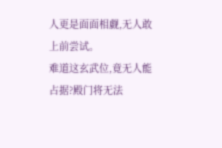人更是面面相觑,无人敢上前尝试。
难道这玄武位,竟无人能占据?殿门将无法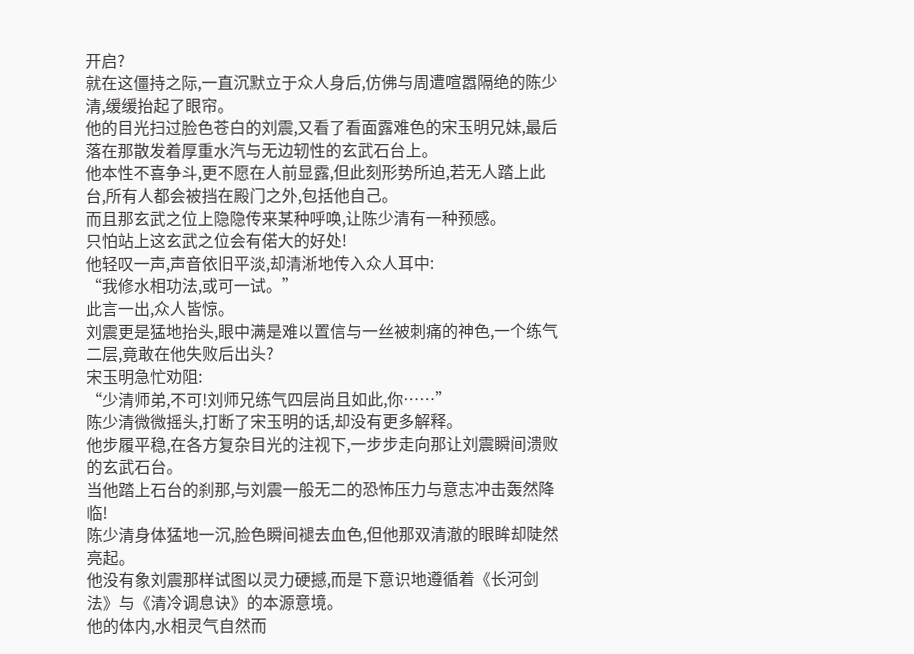开启?
就在这僵持之际,一直沉默立于众人身后,仿佛与周遭喧嚣隔绝的陈少清,缓缓抬起了眼帘。
他的目光扫过脸色苍白的刘震,又看了看面露难色的宋玉明兄妹,最后落在那散发着厚重水汽与无边轫性的玄武石台上。
他本性不喜争斗,更不愿在人前显露,但此刻形势所迫,若无人踏上此台,所有人都会被挡在殿门之外,包括他自己。
而且那玄武之位上隐隐传来某种呼唤,让陈少清有一种预感。
只怕站上这玄武之位会有偌大的好处!
他轻叹一声,声音依旧平淡,却清淅地传入众人耳中:
“我修水相功法,或可一试。”
此言一出,众人皆惊。
刘震更是猛地抬头,眼中满是难以置信与一丝被刺痛的神色,一个练气二层,竟敢在他失败后出头?
宋玉明急忙劝阻:
“少清师弟,不可!刘师兄练气四层尚且如此,你……”
陈少清微微摇头,打断了宋玉明的话,却没有更多解释。
他步履平稳,在各方复杂目光的注视下,一步步走向那让刘震瞬间溃败的玄武石台。
当他踏上石台的刹那,与刘震一般无二的恐怖压力与意志冲击轰然降临!
陈少清身体猛地一沉,脸色瞬间褪去血色,但他那双清澈的眼眸却陡然亮起。
他没有象刘震那样试图以灵力硬撼,而是下意识地遵循着《长河剑法》与《清冷调息诀》的本源意境。
他的体内,水相灵气自然而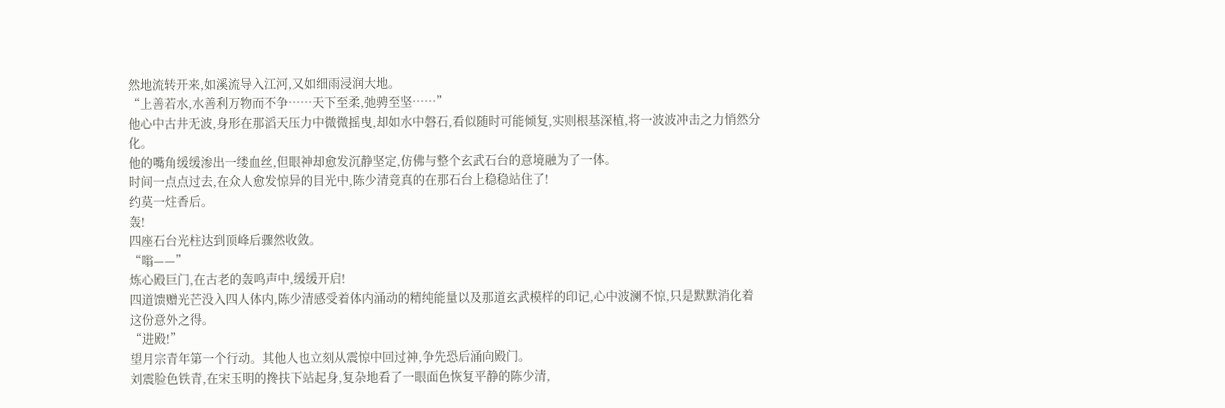然地流转开来,如溪流导入江河,又如细雨浸润大地。
“上善若水,水善利万物而不争……天下至柔,弛骋至坚……”
他心中古井无波,身形在那滔天压力中微微摇曳,却如水中磐石,看似随时可能倾复,实则根基深植,将一波波冲击之力悄然分化。
他的嘴角缓缓渗出一缕血丝,但眼神却愈发沉静坚定,仿佛与整个玄武石台的意境融为了一体。
时间一点点过去,在众人愈发惊异的目光中,陈少清竟真的在那石台上稳稳站住了!
约莫一炷香后。
轰!
四座石台光柱达到顶峰后骤然收敛。
“嗡——”
炼心殿巨门,在古老的轰鸣声中,缓缓开启!
四道馈赠光芒没入四人体内,陈少清感受着体内涌动的精纯能量以及那道玄武模样的印记,心中波澜不惊,只是默默消化着这份意外之得。
“进殿!”
望月宗青年第一个行动。其他人也立刻从震惊中回过神,争先恐后涌向殿门。
刘震脸色铁青,在宋玉明的搀扶下站起身,复杂地看了一眼面色恢复平静的陈少清,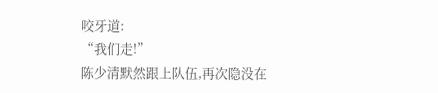咬牙道:
“我们走!”
陈少清默然跟上队伍,再次隐没在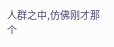人群之中,仿佛刚才那个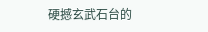硬撼玄武石台的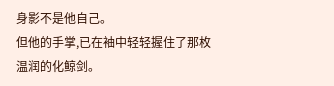身影不是他自己。
但他的手掌,已在袖中轻轻握住了那枚温润的化鲸剑。